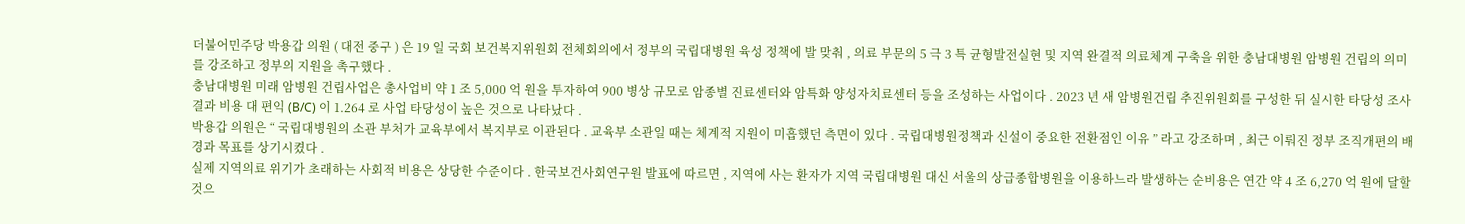더불어민주당 박용갑 의원 ( 대전 중구 ) 은 19 일 국회 보건복지위원회 전체회의에서 정부의 국립대병원 육성 정책에 발 맞춰 , 의료 부문의 5 극 3 특 균형발전실현 및 지역 완결적 의료체계 구축을 위한 충남대병원 암병원 건립의 의미를 강조하고 정부의 지원을 촉구했다 .
충남대병원 미래 암병원 건립사업은 총사업비 약 1 조 5,000 억 원을 투자하여 900 병상 규모로 암종별 진료센터와 암특화 양성자치료센터 등을 조성하는 사업이다 . 2023 년 새 암병원건립 추진위원회를 구성한 뒤 실시한 타당성 조사 결과 비용 대 편익 (B/C) 이 1.264 로 사업 타당성이 높은 것으로 나타났다 .
박용갑 의원은 “ 국립대병원의 소관 부처가 교육부에서 복지부로 이관된다 . 교육부 소관일 때는 체계적 지원이 미흡했던 측면이 있다 . 국립대병원정책과 신설이 중요한 전환점인 이유 ” 라고 강조하며 , 최근 이뤄진 정부 조직개편의 배경과 목표를 상기시켰다 .
실제 지역의료 위기가 초래하는 사회적 비용은 상당한 수준이다 . 한국보건사회연구원 발표에 따르면 , 지역에 사는 환자가 지역 국립대병원 대신 서울의 상급종합병원을 이용하느라 발생하는 순비용은 연간 약 4 조 6,270 억 원에 달할 것으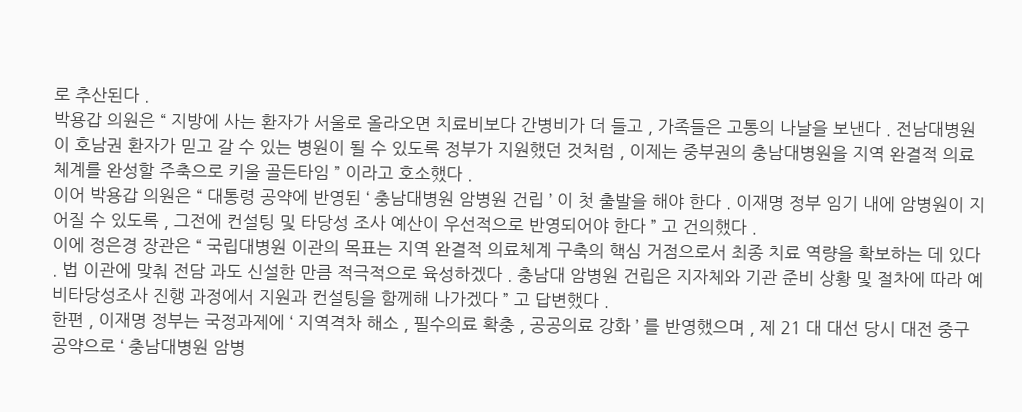로 추산된다 .
박용갑 의원은 “ 지방에 사는 환자가 서울로 올라오면 치료비보다 간병비가 더 들고 , 가족들은 고통의 나날을 보낸다 . 전남대병원이 호남권 환자가 믿고 갈 수 있는 병원이 될 수 있도록 정부가 지원했던 것처럼 , 이제는 중부권의 충남대병원을 지역 완결적 의료 체계를 완성할 주축으로 키울 골든타임 ” 이라고 호소했다 .
이어 박용갑 의원은 “ 대통령 공약에 반영된 ‘ 충남대병원 암병원 건립 ’ 이 첫 출발을 해야 한다 . 이재명 정부 임기 내에 암병원이 지어질 수 있도록 , 그전에 컨설팅 및 타당성 조사 예산이 우선적으로 반영되어야 한다 ” 고 건의했다 .
이에 정은경 장관은 “ 국립대병원 이관의 목표는 지역 완결적 의료체계 구축의 핵심 거점으로서 최종 치료 역량을 확보하는 데 있다 . 법 이관에 맞춰 전담 과도 신설한 만큼 적극적으로 육성하겠다 . 충남대 암병원 건립은 지자체와 기관 준비 상황 및 절차에 따라 예비타당성조사 진행 과정에서 지원과 컨설팅을 함께해 나가겠다 ” 고 답변했다 .
한편 , 이재명 정부는 국정과제에 ‘ 지역격차 해소 , 필수의료 확충 , 공공의료 강화 ’ 를 반영했으며 , 제 21 대 대선 당시 대전 중구 공약으로 ‘ 충남대병원 암병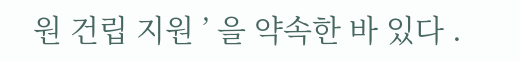원 건립 지원 ’ 을 약속한 바 있다 .